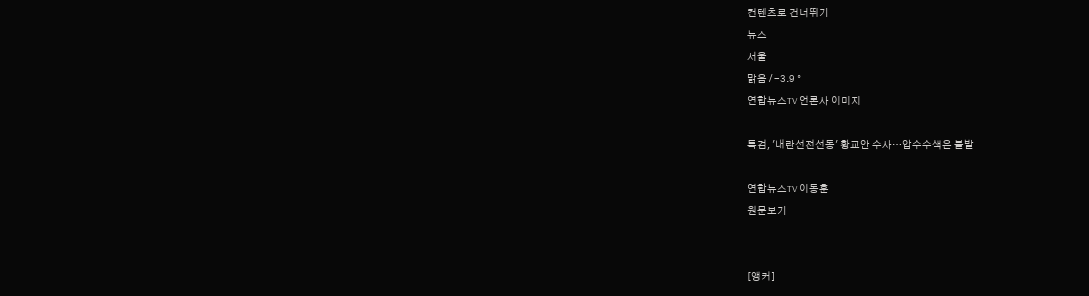컨텐츠로 건너뛰기
뉴스
서울
맑음 / -3.9 °
연합뉴스TV 언론사 이미지

특검, '내란선전선동' 황교안 수사…압수수색은 불발

연합뉴스TV 이동훈
원문보기


[앵커]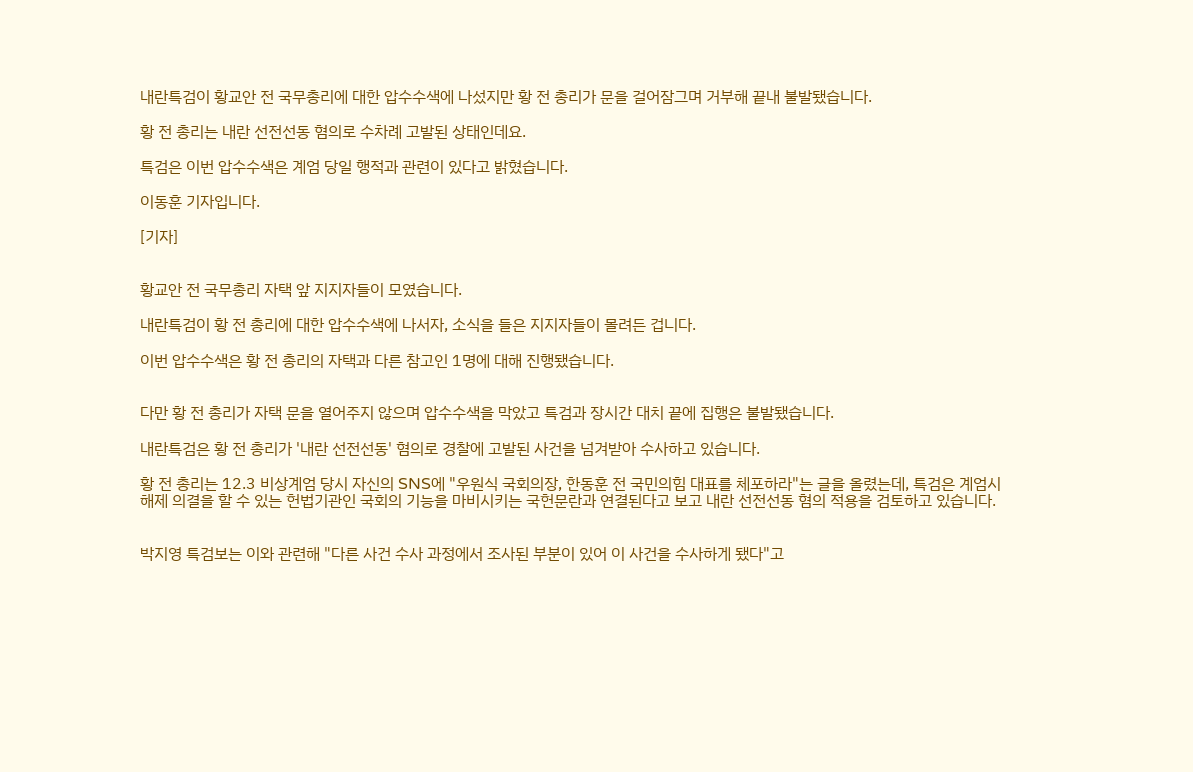내란특검이 황교안 전 국무총리에 대한 압수수색에 나섰지만 황 전 총리가 문을 걸어잠그며 거부해 끝내 불발됐습니다.

황 전 총리는 내란 선전선동 혐의로 수차례 고발된 상태인데요.

특검은 이번 압수수색은 계엄 당일 행적과 관련이 있다고 밝혔습니다.

이동훈 기자입니다.

[기자]


황교안 전 국무총리 자택 앞 지지자들이 모였습니다.

내란특검이 황 전 총리에 대한 압수수색에 나서자, 소식을 들은 지지자들이 몰려든 겁니다.

이번 압수수색은 황 전 총리의 자택과 다른 참고인 1명에 대해 진행됐습니다.


다만 황 전 총리가 자택 문을 열어주지 않으며 압수수색을 막았고 특검과 장시간 대치 끝에 집행은 불발됐습니다.

내란특검은 황 전 총리가 '내란 선전선동' 혐의로 경찰에 고발된 사건을 넘겨받아 수사하고 있습니다.

황 전 총리는 12.3 비상계엄 당시 자신의 SNS에 "우원식 국회의장, 한동훈 전 국민의힘 대표를 체포하라"는 글을 올렸는데, 특검은 계엄시 해제 의결을 할 수 있는 헌법기관인 국회의 기능을 마비시키는 국헌문란과 연결된다고 보고 내란 선전선동 혐의 적용을 검토하고 있습니다.


박지영 특검보는 이와 관련해 "다른 사건 수사 과정에서 조사된 부분이 있어 이 사건을 수사하게 됐다"고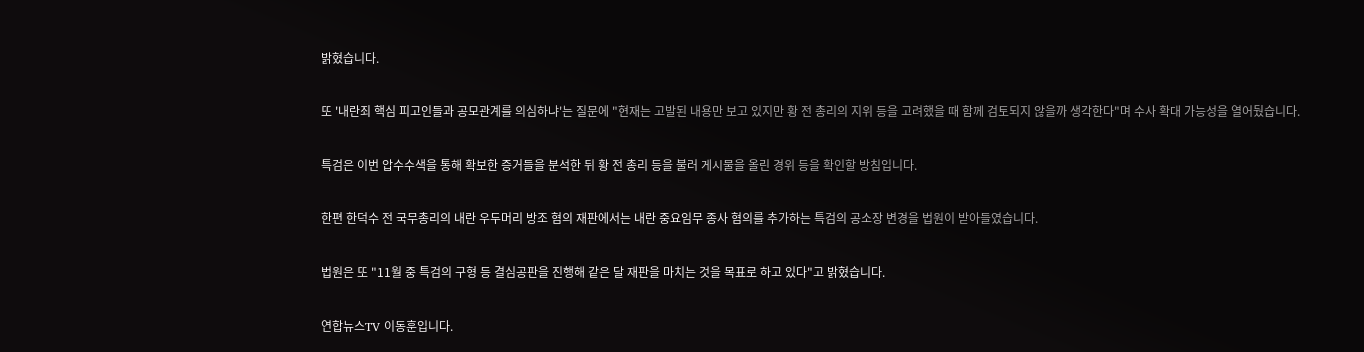밝혔습니다.

또 '내란죄 핵심 피고인들과 공모관계를 의심하냐'는 질문에 "현재는 고발된 내용만 보고 있지만 황 전 총리의 지위 등을 고려했을 때 함께 검토되지 않을까 생각한다"며 수사 확대 가능성을 열어뒀습니다.

특검은 이번 압수수색을 통해 확보한 증거들을 분석한 뒤 황 전 총리 등을 불러 게시물을 올린 경위 등을 확인할 방침입니다.

한편 한덕수 전 국무총리의 내란 우두머리 방조 혐의 재판에서는 내란 중요임무 종사 혐의를 추가하는 특검의 공소장 변경을 법원이 받아들였습니다.

법원은 또 "11월 중 특검의 구형 등 결심공판을 진행해 같은 달 재판을 마치는 것을 목표로 하고 있다"고 밝혔습니다.

연합뉴스TV 이동훈입니다.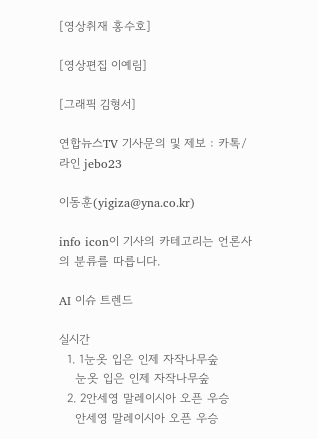[영상취재 홍수호]

[영상편집 이예림]

[그래픽 김형서]

연합뉴스TV 기사문의 및 제보 : 카톡/라인 jebo23

이동훈(yigiza@yna.co.kr)

info icon이 기사의 카테고리는 언론사의 분류를 따릅니다.

AI 이슈 트렌드

실시간
  1. 1눈옷 입은 인제 자작나무숲
    눈옷 입은 인제 자작나무숲
  2. 2안세영 말레이시아 오픈 우승
    안세영 말레이시아 오픈 우승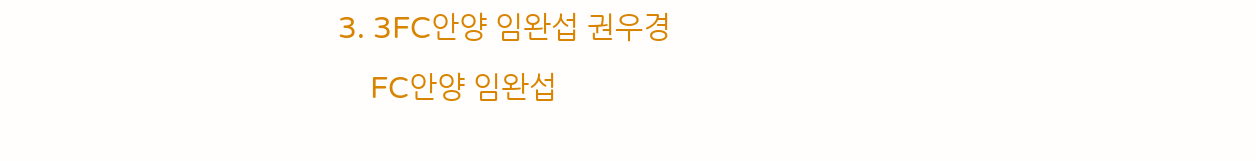3. 3FC안양 임완섭 권우경
    FC안양 임완섭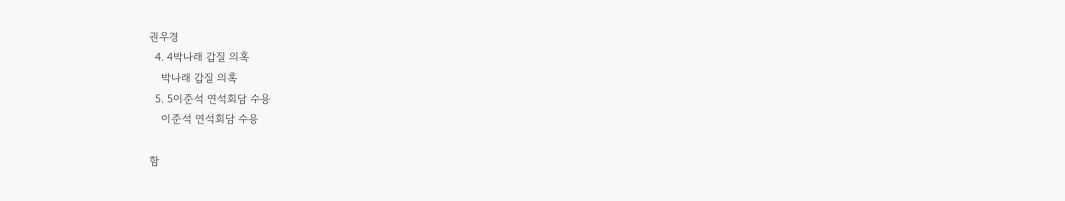권우경
  4. 4박나래 갑질 의혹
    박나래 갑질 의혹
  5. 5이준석 연석회담 수용
    이준석 연석회담 수용

함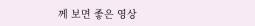께 보면 좋은 영상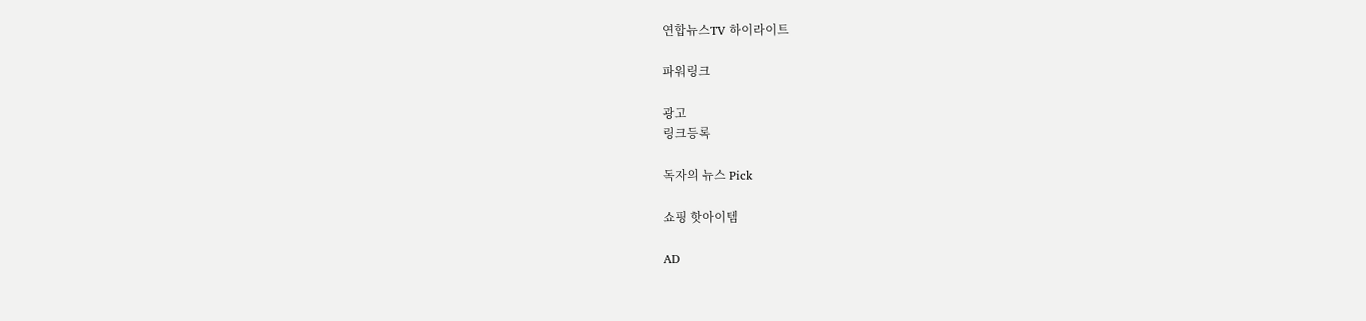연합뉴스TV 하이라이트

파워링크

광고
링크등록

독자의 뉴스 Pick

쇼핑 핫아이템

AD